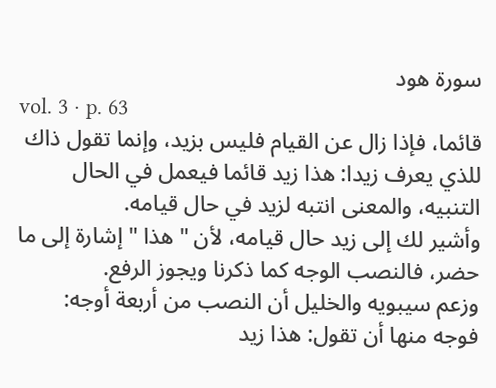سورة هود
vol. 3 · p. 63
قائما، فإذا زال عن القيام فليس بزيد، وإنما تقول ذاك للذي يعرف زيدا: هذا زيد قائما فيعمل في الحال التنبيه، والمعنى انتبه لزيد في حال قيامه.
وأشير لك إلى زيد حال قيامه، لأن " هذا " إشارة إلى ما حضر، فالنصب الوجه كما ذكرنا ويجوز الرفع.
وزعم سيبويه والخليل أن النصب من أربعة أوجه:
فوجه منها أن تقول: هذا زيد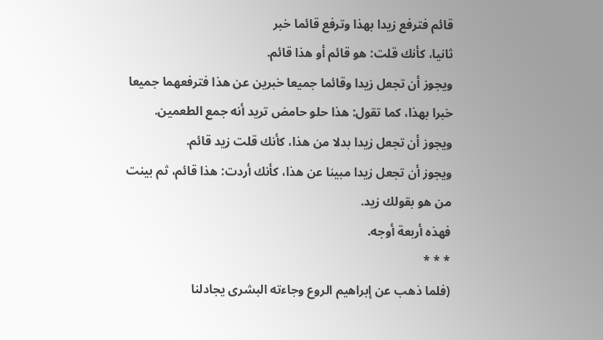قائم فترفع زيدا بهذا وترفع قائما خبر
ثانيا، كأنك قلت: هو قائم أو هذا قائم.
ويجوز أن تجعل زيدا وقائما جميعا خبرين عن هذا فترفعهما جميعا
خبرا بهذا، كما تقول: هذا حلو حامض تريد أنه جمع الطعمين.
ويجوز أن تجعل زيدا بدلا من هذا، كأنك قلت زيد قائم.
ويجوز أن تجعل زيدا مبينا عن هذا، كأنك أردت: هذا قائم، ثم بينت
من هو بقولك زيد.
فهذه أربعة أوجه.
* * *
(فلما ذهب عن إبراهيم الروع وجاءته البشرى يجادلنا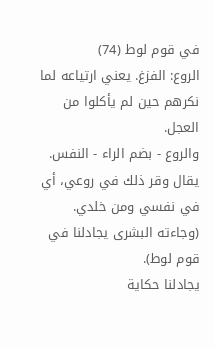في قوم لوط (74)
الروع: الفزغ. يعني ارتياعه لما نكرهم حين لم يأكلوا من العجل.
والروع - بضم الراء - النفس.
يقال وقر ذلك في روعي، أي في نفسي ومن خلدي.
(وجاءته البشرى يجادلنا في قوم لوط).
يجادلنا حكاية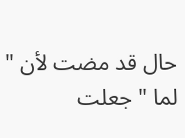حال قد مضت لأن " لما " جعلت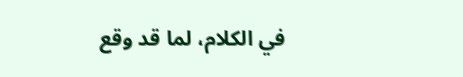في الكلام، لما قد وقع